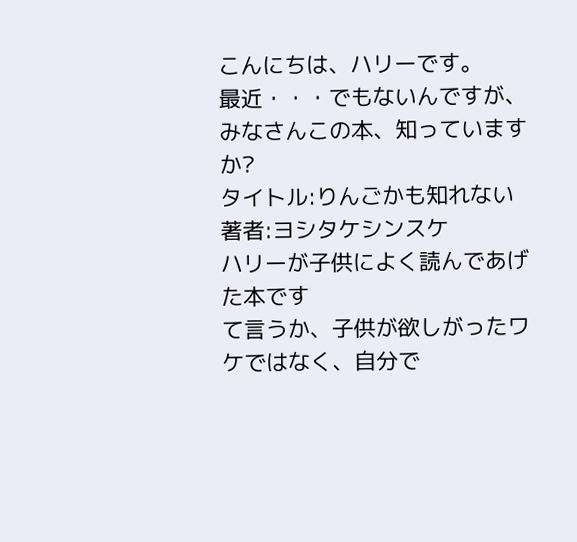こんにちは、ハリーです。
最近・・・でもないんですが、みなさんこの本、知っていますか?
タイトル:りんごかも知れない 著者:ヨシタケシンスケ
ハリーが子供によく読んであげた本です
て言うか、子供が欲しがったワケではなく、自分で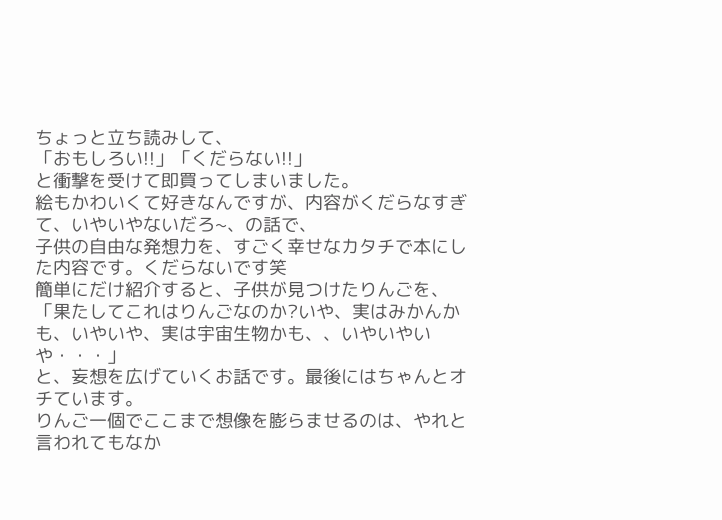ちょっと立ち読みして、
「おもしろい!!」「くだらない!!」
と衝撃を受けて即買ってしまいました。
絵もかわいくて好きなんですが、内容がくだらなすぎて、いやいやないだろ~、の話で、
子供の自由な発想力を、すごく幸せなカタチで本にした内容です。くだらないです笑
簡単にだけ紹介すると、子供が見つけたりんごを、
「果たしてこれはりんごなのか?いや、実はみかんかも、いやいや、実は宇宙生物かも、、いやいやいや・・・」
と、妄想を広げていくお話です。最後にはちゃんとオチています。
りんご一個でここまで想像を膨らませるのは、やれと言われてもなか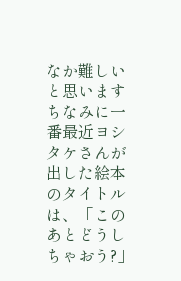なか難しいと思います
ちなみに一番最近ヨシタケさんが出した絵本のタイトルは、「このあとどうしちゃおう?」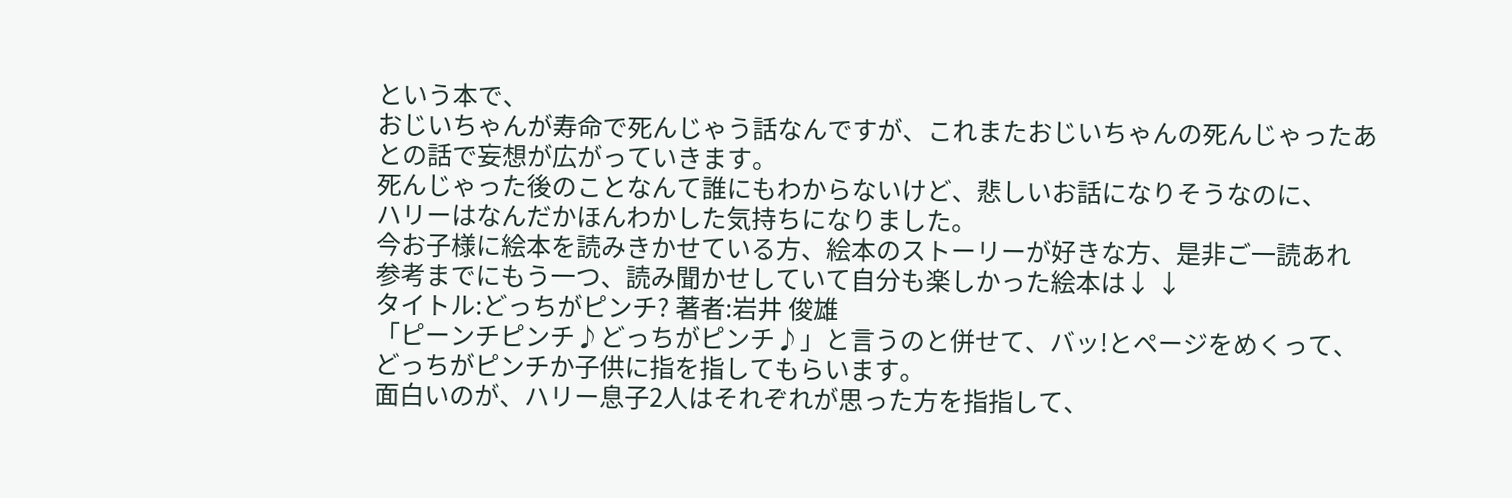という本で、
おじいちゃんが寿命で死んじゃう話なんですが、これまたおじいちゃんの死んじゃったあとの話で妄想が広がっていきます。
死んじゃった後のことなんて誰にもわからないけど、悲しいお話になりそうなのに、
ハリーはなんだかほんわかした気持ちになりました。
今お子様に絵本を読みきかせている方、絵本のストーリーが好きな方、是非ご一読あれ
参考までにもう一つ、読み聞かせしていて自分も楽しかった絵本は↓ ↓
タイトル:どっちがピンチ? 著者:岩井 俊雄
「ピーンチピンチ♪どっちがピンチ♪」と言うのと併せて、バッ!とページをめくって、
どっちがピンチか子供に指を指してもらいます。
面白いのが、ハリー息子2人はそれぞれが思った方を指指して、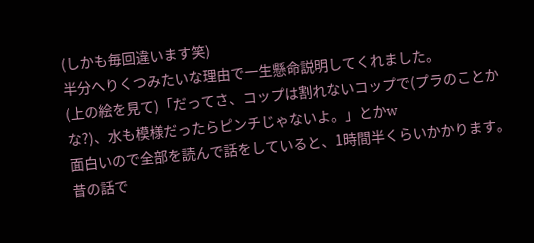(しかも毎回違います笑)
半分へりくつみたいな理由で一生懸命説明してくれました。
(上の絵を見て)「だってさ、コップは割れないコップで(プラのことかな?)、水も模様だったらピンチじゃないよ。」とかw
面白いので全部を読んで話をしていると、1時間半くらいかかります。
昔の話で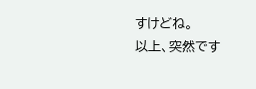すけどね。
以上、突然です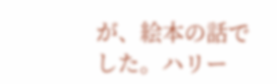が、絵本の話でした。ハリー